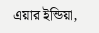এয়ার ইন্ডিয়া,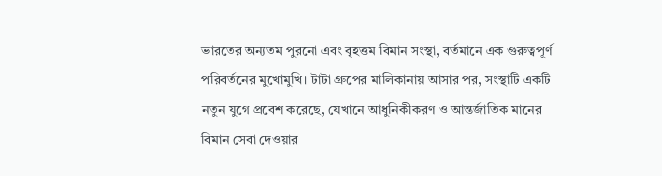ভারতের অন্যতম পুরনো এবং বৃহত্তম বিমান সংস্থা, বর্তমানে এক গুরুত্বপূর্ণ পরিবর্তনের মুখোমুখি। টাটা গ্রুপের মালিকানায় আসার পর, সংস্থাটি একটি নতুন যুগে প্রবেশ করেছে, যেখানে আধুনিকীকরণ ও আন্তর্জাতিক মানের বিমান সেবা দেওয়ার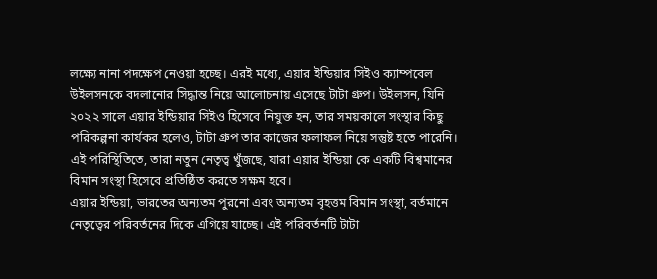লক্ষ্যে নানা পদক্ষেপ নেওয়া হচ্ছে। এরই মধ্যে, এয়ার ইন্ডিয়ার সিইও ক্যাম্পবেল উইলসনকে বদলানোর সিদ্ধান্ত নিয়ে আলোচনায় এসেছে টাটা গ্রুপ। উইলসন, যিনি ২০২২ সালে এয়ার ইন্ডিয়ার সিইও হিসেবে নিযুক্ত হন, তার সময়কালে সংস্থার কিছু পরিকল্পনা কার্যকর হলেও, টাটা গ্রুপ তার কাজের ফলাফল নিয়ে সন্তুষ্ট হতে পারেনি। এই পরিস্থিতিতে, তারা নতুন নেতৃত্ব খুঁজছে, যারা এয়ার ইন্ডিয়া কে একটি বিশ্বমানের বিমান সংস্থা হিসেবে প্রতিষ্ঠিত করতে সক্ষম হবে।
এয়ার ইন্ডিয়া, ভারতের অন্যতম পুরনো এবং অন্যতম বৃহত্তম বিমান সংস্থা, বর্তমানে নেতৃত্বের পরিবর্তনের দিকে এগিয়ে যাচ্ছে। এই পরিবর্তনটি টাটা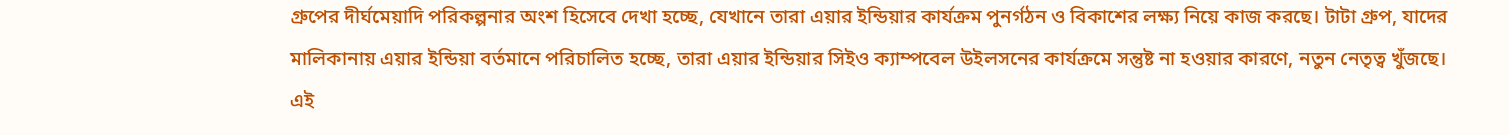গ্রুপের দীর্ঘমেয়াদি পরিকল্পনার অংশ হিসেবে দেখা হচ্ছে, যেখানে তারা এয়ার ইন্ডিয়ার কার্যক্রম পুনর্গঠন ও বিকাশের লক্ষ্য নিয়ে কাজ করছে। টাটা গ্রুপ, যাদের মালিকানায় এয়ার ইন্ডিয়া বর্তমানে পরিচালিত হচ্ছে, তারা এয়ার ইন্ডিয়ার সিইও ক্যাম্পবেল উইলসনের কার্যক্রমে সন্তুষ্ট না হওয়ার কারণে, নতুন নেতৃত্ব খুঁজছে। এই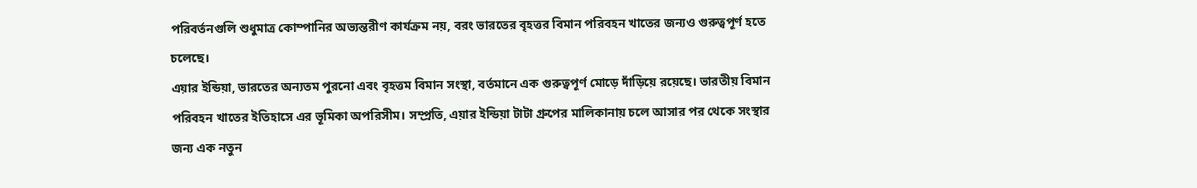পরিবর্তনগুলি শুধুমাত্র কোম্পানির অভ্যন্তরীণ কার্যক্রম নয়, বরং ভারতের বৃহত্তর বিমান পরিবহন খাতের জন্যও গুরুত্বপূর্ণ হতে চলেছে।
এয়ার ইন্ডিয়া, ভারতের অন্যতম পুরনো এবং বৃহত্তম বিমান সংস্থা, বর্তমানে এক গুরুত্বপূর্ণ মোড়ে দাঁড়িয়ে রয়েছে। ভারতীয় বিমান পরিবহন খাতের ইতিহাসে এর ভূমিকা অপরিসীম। সম্প্রতি, এয়ার ইন্ডিয়া টাটা গ্রুপের মালিকানায় চলে আসার পর থেকে সংস্থার জন্য এক নতুন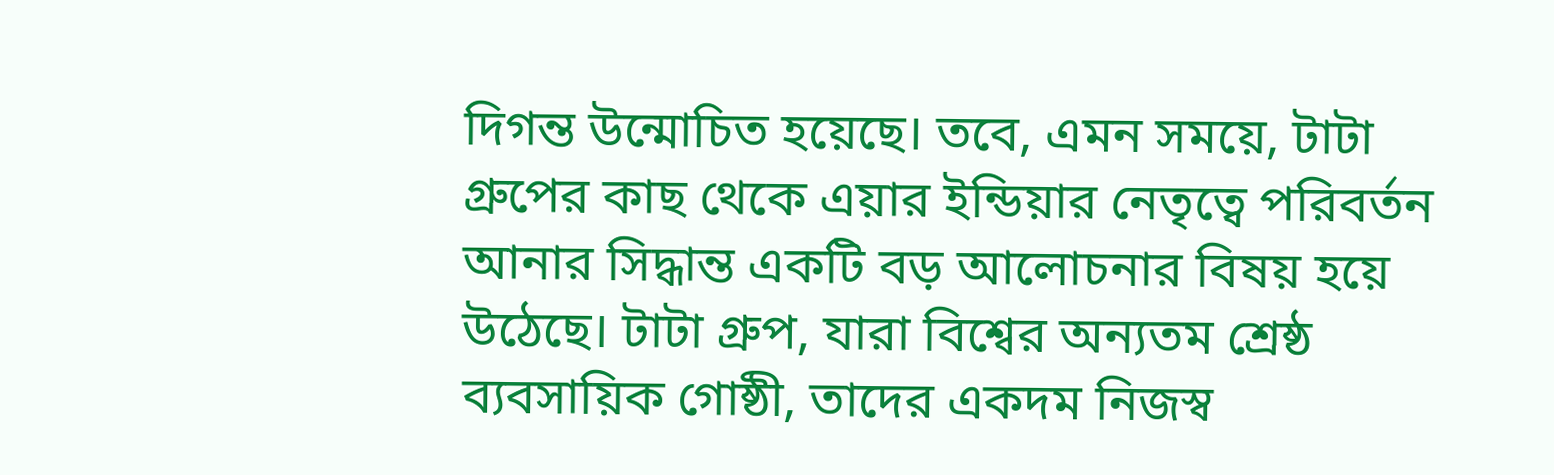দিগন্ত উন্মোচিত হয়েছে। তবে, এমন সময়ে, টাটা গ্রুপের কাছ থেকে এয়ার ইন্ডিয়ার নেতৃত্বে পরিবর্তন আনার সিদ্ধান্ত একটি বড় আলোচনার বিষয় হয়ে উঠেছে। টাটা গ্রুপ, যারা বিশ্বের অন্যতম শ্রেষ্ঠ ব্যবসায়িক গোষ্ঠী, তাদের একদম নিজস্ব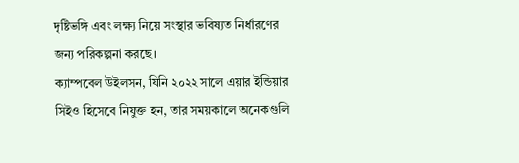দৃষ্টিভঙ্গি এবং লক্ষ্য নিয়ে সংস্থার ভবিষ্যত নির্ধারণের জন্য পরিকল্পনা করছে।
ক্যাম্পবেল উইলসন, যিনি ২০২২ সালে এয়ার ইন্ডিয়ার সিইও হিসেবে নিযুক্ত হন, তার সময়কালে অনেকগুলি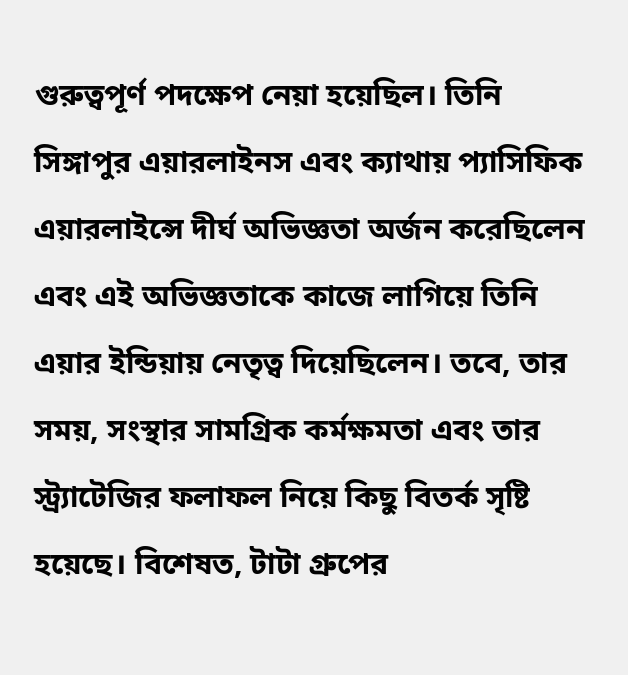গুরুত্বপূর্ণ পদক্ষেপ নেয়া হয়েছিল। তিনি সিঙ্গাপুর এয়ারলাইনস এবং ক্যাথায় প্যাসিফিক এয়ারলাইন্সে দীর্ঘ অভিজ্ঞতা অর্জন করেছিলেন এবং এই অভিজ্ঞতাকে কাজে লাগিয়ে তিনি এয়ার ইন্ডিয়ায় নেতৃত্ব দিয়েছিলেন। তবে, তার সময়, সংস্থার সামগ্রিক কর্মক্ষমতা এবং তার স্ট্র্যাটেজির ফলাফল নিয়ে কিছু বিতর্ক সৃষ্টি হয়েছে। বিশেষত, টাটা গ্রুপের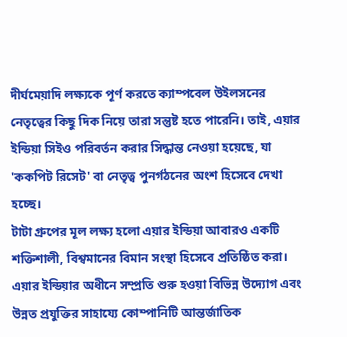দীর্ঘমেয়াদি লক্ষ্যকে পূর্ণ করতে ক্যাম্পবেল উইলসনের নেতৃত্বের কিছু দিক নিয়ে তারা সন্তুষ্ট হতে পারেনি। তাই, এয়ার ইন্ডিয়া সিইও পরিবর্তন করার সিদ্ধান্ত নেওয়া হয়েছে, যা 'ককপিট রিসেট' বা নেতৃত্ব পুনর্গঠনের অংশ হিসেবে দেখা হচ্ছে।
টাটা গ্রুপের মূল লক্ষ্য হলো এয়ার ইন্ডিয়া আবারও একটি শক্তিশালী, বিশ্বমানের বিমান সংস্থা হিসেবে প্রতিষ্ঠিত করা। এয়ার ইন্ডিয়ার অধীনে সম্প্রতি শুরু হওয়া বিভিন্ন উদ্যোগ এবং উন্নত প্রযুক্তির সাহায্যে কোম্পানিটি আন্তর্জাতিক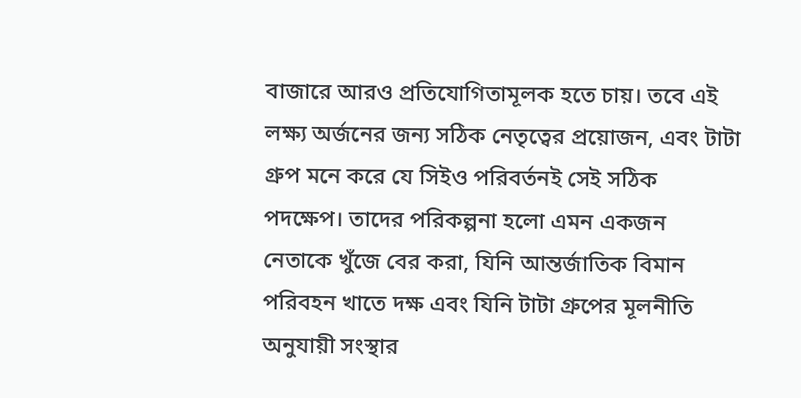বাজারে আরও প্রতিযোগিতামূলক হতে চায়। তবে এই লক্ষ্য অর্জনের জন্য সঠিক নেতৃত্বের প্রয়োজন, এবং টাটা গ্রুপ মনে করে যে সিইও পরিবর্তনই সেই সঠিক পদক্ষেপ। তাদের পরিকল্পনা হলো এমন একজন নেতাকে খুঁজে বের করা, যিনি আন্তর্জাতিক বিমান পরিবহন খাতে দক্ষ এবং যিনি টাটা গ্রুপের মূলনীতি অনুযায়ী সংস্থার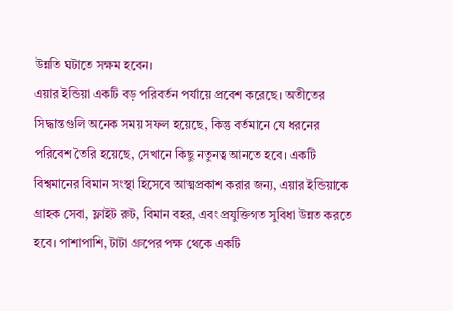উন্নতি ঘটাতে সক্ষম হবেন।
এয়ার ইন্ডিয়া একটি বড় পরিবর্তন পর্যায়ে প্রবেশ করেছে। অতীতের সিদ্ধান্তগুলি অনেক সময় সফল হয়েছে, কিন্তু বর্তমানে যে ধরনের পরিবেশ তৈরি হয়েছে, সেখানে কিছু নতুনত্ব আনতে হবে। একটি বিশ্বমানের বিমান সংস্থা হিসেবে আত্মপ্রকাশ করার জন্য, এয়ার ইন্ডিয়াকে গ্রাহক সেবা, ফ্লাইট রুট, বিমান বহর, এবং প্রযুক্তিগত সুবিধা উন্নত করতে হবে। পাশাপাশি, টাটা গ্রুপের পক্ষ থেকে একটি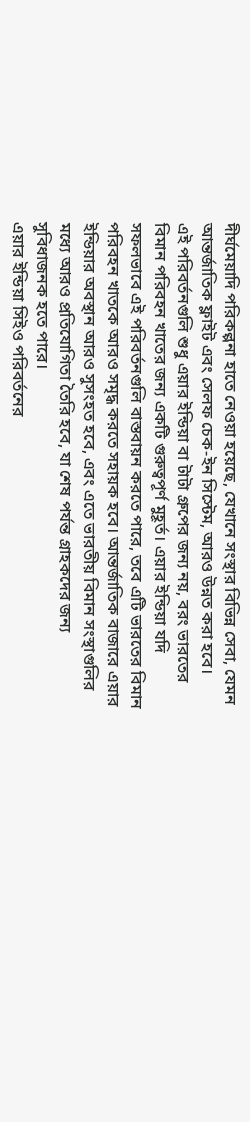দীর্ঘমেয়াদি পরিকল্পনা হাতে নেওয়া হয়েছে, যেখানে সংস্থার বিভিন্ন সেবা, যেমন আন্তর্জাতিক ফ্লাইট এবং সেলফ চেক-ইন সিস্টেম, আরও উন্নত করা হবে।
এই পরিবর্তনগুলি শুধু এয়ার ইন্ডিয়া বা টাটা গ্রুপের জন্য নয়, বরং ভারতের বিমান পরিবহন খাতের জন্য একটি গুরুত্বপূর্ণ মুহূর্ত। এয়ার ইন্ডিয়া যদি সফলভাবে এই পরিবর্তনগুলি বাস্তবায়ন করতে পারে, তবে এটি ভারতের বিমান পরিবহন খাতকে আরও সমৃদ্ধ করতে সহায়ক হবে। আন্তর্জাতিক বাজারে এয়ার ইন্ডিয়ার অবস্থান আরও সুসংহত হবে, এবং এতে ভারতীয় বিমান সংস্থাগুলির মধ্যে আরও প্রতিযোগিতা তৈরি হবে, যা শেষ পর্যন্ত গ্রাহকদের জন্য সুবিধাজনক হতে পারে।
এয়ার ইন্ডিয়া সিইও পরিবর্তনের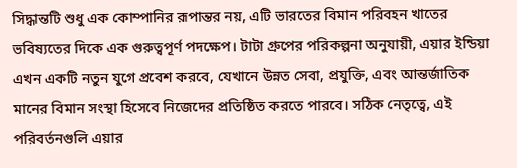সিদ্ধান্তটি শুধু এক কোম্পানির রূপান্তর নয়, এটি ভারতের বিমান পরিবহন খাতের ভবিষ্যতের দিকে এক গুরুত্বপূর্ণ পদক্ষেপ। টাটা গ্রুপের পরিকল্পনা অনুযায়ী, এয়ার ইন্ডিয়া এখন একটি নতুন যুগে প্রবেশ করবে, যেখানে উন্নত সেবা, প্রযুক্তি, এবং আন্তর্জাতিক মানের বিমান সংস্থা হিসেবে নিজেদের প্রতিষ্ঠিত করতে পারবে। সঠিক নেতৃত্বে, এই পরিবর্তনগুলি এয়ার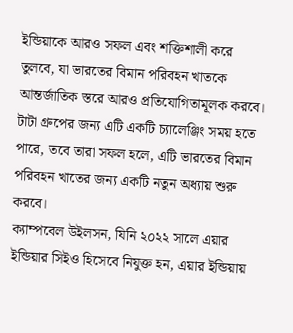ইন্ডিয়াকে আরও সফল এবং শক্তিশালী করে তুলবে, যা ভারতের বিমান পরিবহন খাতকে আন্তর্জাতিক স্তরে আরও প্রতিযোগিতামূলক করবে।
টাটা গ্রুপের জন্য এটি একটি চ্যালেঞ্জিং সময় হতে পারে, তবে তারা সফল হলে, এটি ভারতের বিমান পরিবহন খাতের জন্য একটি নতুন অধ্যায় শুরু করবে।
ক্যাম্পবেল উইলসন, যিনি ২০২২ সালে এয়ার ইন্ডিয়ার সিইও হিসেবে নিযুক্ত হন, এয়ার ইন্ডিয়ায়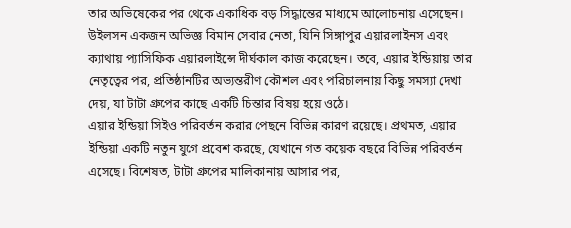তার অভিষেকের পর থেকে একাধিক বড় সিদ্ধান্তের মাধ্যমে আলোচনায় এসেছেন। উইলসন একজন অভিজ্ঞ বিমান সেবার নেতা, যিনি সিঙ্গাপুর এয়ারলাইনস এবং ক্যাথায় প্যাসিফিক এয়ারলাইন্সে দীর্ঘকাল কাজ করেছেন। তবে, এয়ার ইন্ডিয়ায় তার নেতৃত্বের পর, প্রতিষ্ঠানটির অভ্যন্তরীণ কৌশল এবং পরিচালনায় কিছু সমস্যা দেখা দেয়, যা টাটা গ্রুপের কাছে একটি চিন্তার বিষয় হয়ে ওঠে।
এয়ার ইন্ডিয়া সিইও পরিবর্তন করার পেছনে বিভিন্ন কারণ রয়েছে। প্রথমত, এয়ার ইন্ডিয়া একটি নতুন যুগে প্রবেশ করছে, যেখানে গত কয়েক বছরে বিভিন্ন পরিবর্তন এসেছে। বিশেষত, টাটা গ্রুপের মালিকানায় আসার পর,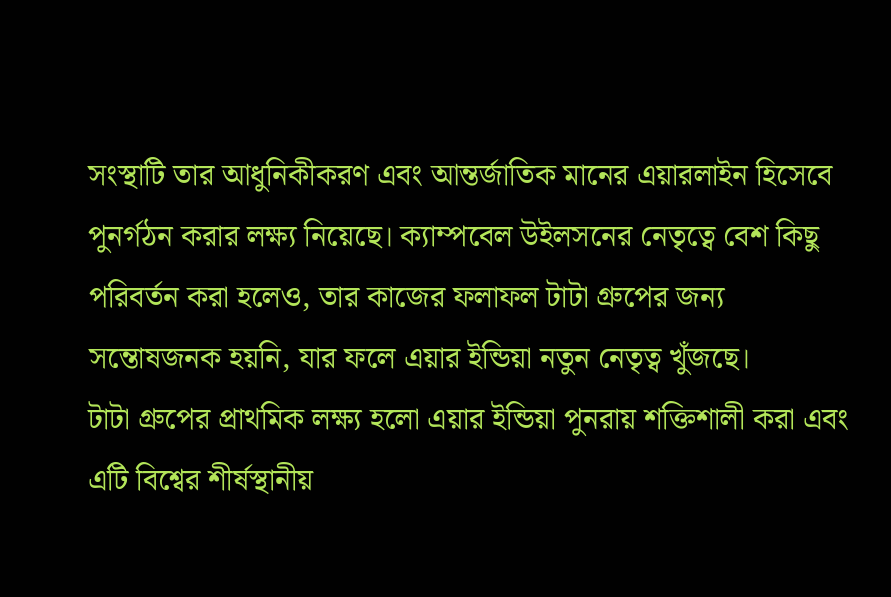সংস্থাটি তার আধুনিকীকরণ এবং আন্তর্জাতিক মানের এয়ারলাইন হিসেবে পুনর্গঠন করার লক্ষ্য নিয়েছে। ক্যাম্পবেল উইলসনের নেতৃত্বে বেশ কিছু পরিবর্তন করা হলেও, তার কাজের ফলাফল টাটা গ্রুপের জন্য সন্তোষজনক হয়নি, যার ফলে এয়ার ইন্ডিয়া নতুন নেতৃত্ব খুঁজছে।
টাটা গ্রুপের প্রাথমিক লক্ষ্য হলো এয়ার ইন্ডিয়া পুনরায় শক্তিশালী করা এবং এটি বিশ্বের শীর্ষস্থানীয়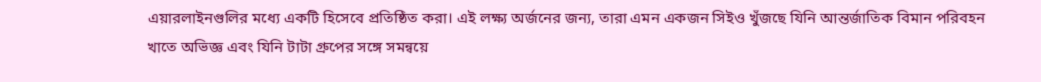এয়ারলাইনগুলির মধ্যে একটি হিসেবে প্রতিষ্ঠিত করা। এই লক্ষ্য অর্জনের জন্য, তারা এমন একজন সিইও খুঁজছে যিনি আন্তর্জাতিক বিমান পরিবহন খাতে অভিজ্ঞ এবং যিনি টাটা গ্রুপের সঙ্গে সমন্বয়ে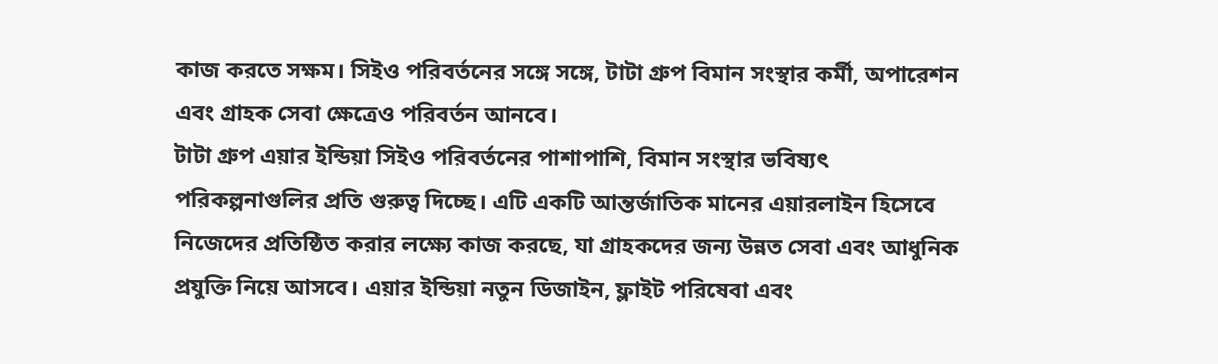কাজ করতে সক্ষম। সিইও পরিবর্তনের সঙ্গে সঙ্গে, টাটা গ্রুপ বিমান সংস্থার কর্মী, অপারেশন এবং গ্রাহক সেবা ক্ষেত্রেও পরিবর্তন আনবে।
টাটা গ্রুপ এয়ার ইন্ডিয়া সিইও পরিবর্তনের পাশাপাশি, বিমান সংস্থার ভবিষ্যৎ পরিকল্পনাগুলির প্রতি গুরুত্ব দিচ্ছে। এটি একটি আন্তর্জাতিক মানের এয়ারলাইন হিসেবে নিজেদের প্রতিষ্ঠিত করার লক্ষ্যে কাজ করছে, যা গ্রাহকদের জন্য উন্নত সেবা এবং আধুনিক প্রযুক্তি নিয়ে আসবে। এয়ার ইন্ডিয়া নতুন ডিজাইন, ফ্লাইট পরিষেবা এবং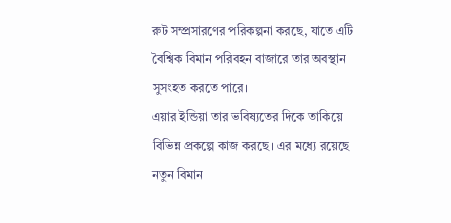রুট সম্প্রসারণের পরিকল্পনা করছে, যাতে এটি বৈশ্বিক বিমান পরিবহন বাজারে তার অবস্থান সুসংহত করতে পারে।
এয়ার ইন্ডিয়া তার ভবিষ্যতের দিকে তাকিয়ে বিভিন্ন প্রকল্পে কাজ করছে। এর মধ্যে রয়েছে নতুন বিমান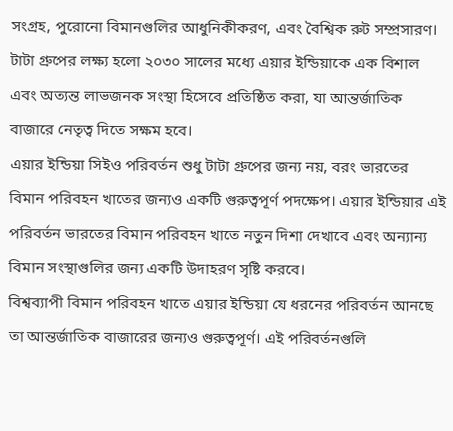সংগ্রহ, পুরোনো বিমানগুলির আধুনিকীকরণ, এবং বৈশ্বিক রুট সম্প্রসারণ। টাটা গ্রুপের লক্ষ্য হলো ২০৩০ সালের মধ্যে এয়ার ইন্ডিয়াকে এক বিশাল এবং অত্যন্ত লাভজনক সংস্থা হিসেবে প্রতিষ্ঠিত করা, যা আন্তর্জাতিক বাজারে নেতৃত্ব দিতে সক্ষম হবে।
এয়ার ইন্ডিয়া সিইও পরিবর্তন শুধু টাটা গ্রুপের জন্য নয়, বরং ভারতের বিমান পরিবহন খাতের জন্যও একটি গুরুত্বপূর্ণ পদক্ষেপ। এয়ার ইন্ডিয়ার এই পরিবর্তন ভারতের বিমান পরিবহন খাতে নতুন দিশা দেখাবে এবং অন্যান্য বিমান সংস্থাগুলির জন্য একটি উদাহরণ সৃষ্টি করবে।
বিশ্বব্যাপী বিমান পরিবহন খাতে এয়ার ইন্ডিয়া যে ধরনের পরিবর্তন আনছে তা আন্তর্জাতিক বাজারের জন্যও গুরুত্বপূর্ণ। এই পরিবর্তনগুলি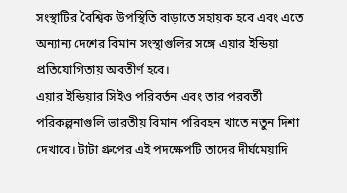সংস্থাটির বৈশ্বিক উপস্থিতি বাড়াতে সহায়ক হবে এবং এতে অন্যান্য দেশের বিমান সংস্থাগুলির সঙ্গে এয়ার ইন্ডিয়া প্রতিযোগিতায় অবতীর্ণ হবে।
এয়ার ইন্ডিয়ার সিইও পরিবর্তন এবং তার পরবর্তী পরিকল্পনাগুলি ভারতীয় বিমান পরিবহন খাতে নতুন দিশা দেখাবে। টাটা গ্রুপের এই পদক্ষেপটি তাদের দীর্ঘমেয়াদি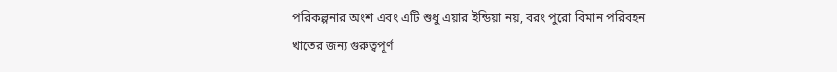পরিকল্পনার অংশ এবং এটি শুধু এয়ার ইন্ডিয়া নয়, বরং পুরো বিমান পরিবহন খাতের জন্য গুরুত্বপূর্ণ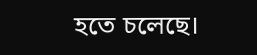হতে চলেছে।